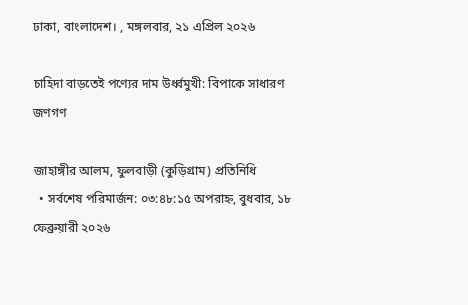ঢাকা, বাংলাদেশ। , মঙ্গলবার, ২১ এপ্রিল ২০২৬

চাহিদা বাড়তেই পণ্যের দাম উর্ধ্বমুখী: বিপাকে সাধারণ জণগণ

জাহাঙ্গীর আলম, ফুলবাড়ী (কুড়িগ্রাম) প্রতিনিধি
  • সর্বশেষ পরিমার্জন: ০৩:৪৮:১৫ অপরাহ্ন, বুধবার, ১৮ ফেব্রুয়ারী ২০২৬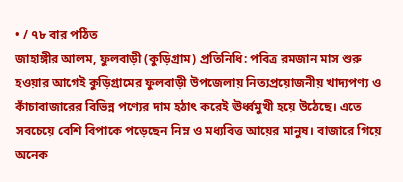• / ৭৮ বার পঠিত
জাহাঙ্গীর আলম, ফুলবাড়ী (কুড়িগ্রাম) প্রতিনিধি: পবিত্র রমজান মাস শুরু হওয়ার আগেই কুড়িগ্রামের ফুলবাড়ী উপজেলায় নিত্যপ্রয়োজনীয় খাদ্যপণ্য ও কাঁচাবাজারের বিভিন্ন পণ্যের দাম হঠাৎ করেই ঊর্ধ্বমুখী হয়ে উঠেছে। এতে সবচেয়ে বেশি বিপাকে পড়েছেন নিম্ন ও মধ্যবিত্ত আয়ের মানুষ। বাজারে গিয়ে অনেক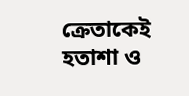ক্রেতাকেই হতাশা ও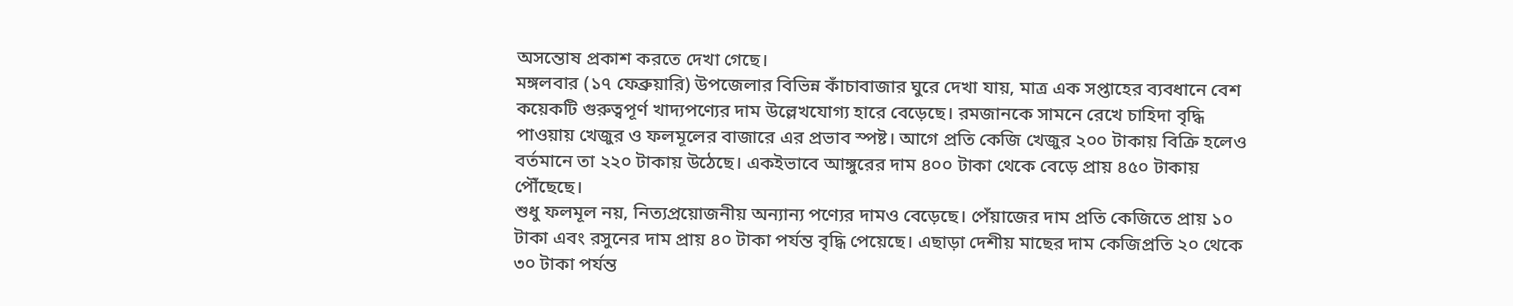অসন্তোষ প্রকাশ করতে দেখা গেছে।
মঙ্গলবার (১৭ ফেব্রুয়ারি) উপজেলার বিভিন্ন কাঁচাবাজার ঘুরে দেখা যায়, মাত্র এক সপ্তাহের ব্যবধানে বেশ কয়েকটি গুরুত্বপূর্ণ খাদ্যপণ্যের দাম উল্লেখযোগ্য হারে বেড়েছে। রমজানকে সামনে রেখে চাহিদা বৃদ্ধি পাওয়ায় খেজুর ও ফলমূলের বাজারে এর প্রভাব স্পষ্ট। আগে প্রতি কেজি খেজুর ২০০ টাকায় বিক্রি হলেও বর্তমানে তা ২২০ টাকায় উঠেছে। একইভাবে আঙ্গুরের দাম ৪০০ টাকা থেকে বেড়ে প্রায় ৪৫০ টাকায় পৌঁছেছে।
শুধু ফলমূল নয়, নিত্যপ্রয়োজনীয় অন্যান্য পণ্যের দামও বেড়েছে। পেঁয়াজের দাম প্রতি কেজিতে প্রায় ১০ টাকা এবং রসুনের দাম প্রায় ৪০ টাকা পর্যন্ত বৃদ্ধি পেয়েছে। এছাড়া দেশীয় মাছের দাম কেজিপ্রতি ২০ থেকে ৩০ টাকা পর্যন্ত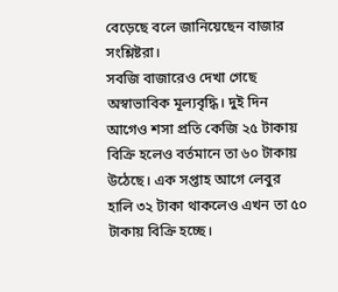বেড়েছে বলে জানিয়েছেন বাজার সংশ্লিষ্টরা।
সবজি বাজারেও দেখা গেছে অস্বাভাবিক মূল্যবৃদ্ধি। দুই দিন আগেও শসা প্রতি কেজি ২৫ টাকায় বিক্রি হলেও বর্তমানে তা ৬০ টাকায় উঠেছে। এক সপ্তাহ আগে লেবুর হালি ৩২ টাকা থাকলেও এখন তা ৫০ টাকায় বিক্রি হচ্ছে।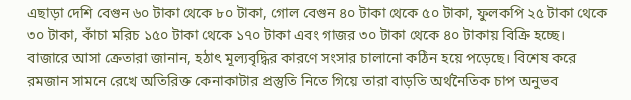এছাড়া দেশি বেগুন ৬০ টাকা থেকে ৮০ টাকা, গোল বেগুন ৪০ টাকা থেকে ৫০ টাকা, ফুলকপি ২৫ টাকা থেকে ৩০ টাকা, কাঁচা মরিচ ১৫০ টাকা থেকে ১৭০ টাকা এবং গাজর ৩০ টাকা থেকে ৪০ টাকায় বিক্রি হচ্ছে।
বাজারে আসা ক্রেতারা জানান, হঠাৎ মূল্যবৃদ্ধির কারণে সংসার চালানো কঠিন হয়ে পড়েছে। বিশেষ করে রমজান সামনে রেখে অতিরিক্ত কেনাকাটার প্রস্তুতি নিতে গিয়ে তারা বাড়তি অর্থনৈতিক চাপ অনুভব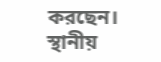করছেন।
স্থানীয়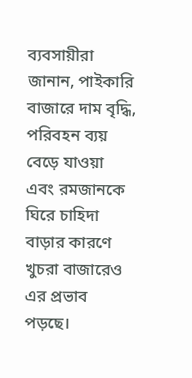ব্যবসায়ীরা জানান, পাইকারি বাজারে দাম বৃদ্ধি, পরিবহন ব্যয় বেড়ে যাওয়া এবং রমজানকে ঘিরে চাহিদা বাড়ার কারণে খুচরা বাজারেও এর প্রভাব পড়ছে।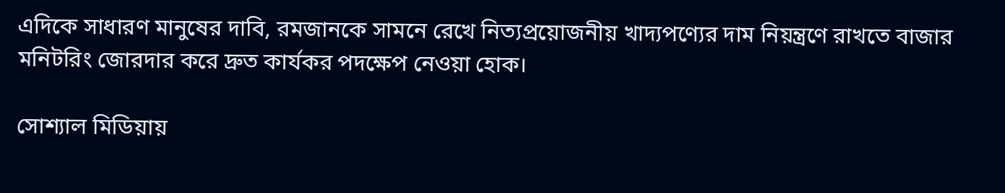এদিকে সাধারণ মানুষের দাবি, রমজানকে সামনে রেখে নিত্যপ্রয়োজনীয় খাদ্যপণ্যের দাম নিয়ন্ত্রণে রাখতে বাজার মনিটরিং জোরদার করে দ্রুত কার্যকর পদক্ষেপ নেওয়া হোক।

সোশ্যাল মিডিয়ায়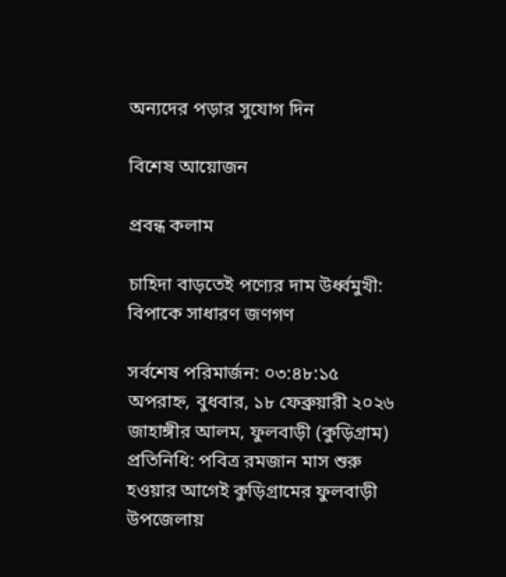অন্যদের পড়ার সুযোগ দিন

বিশেষ আয়োজন

প্রবন্ধ কলাম

চাহিদা বাড়তেই পণ্যের দাম উর্ধ্বমুখী: বিপাকে সাধারণ জণগণ

সর্বশেষ পরিমার্জন: ০৩:৪৮:১৫ অপরাহ্ন, বুধবার, ১৮ ফেব্রুয়ারী ২০২৬
জাহাঙ্গীর আলম, ফুলবাড়ী (কুড়িগ্রাম) প্রতিনিধি: পবিত্র রমজান মাস শুরু হওয়ার আগেই কুড়িগ্রামের ফুলবাড়ী উপজেলায়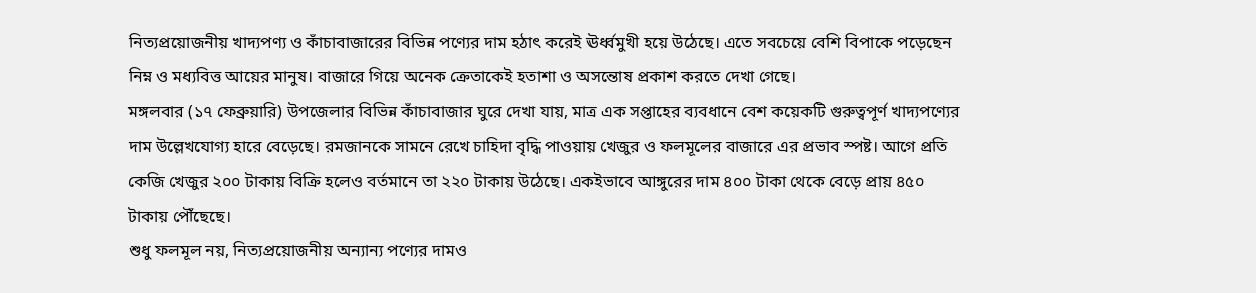নিত্যপ্রয়োজনীয় খাদ্যপণ্য ও কাঁচাবাজারের বিভিন্ন পণ্যের দাম হঠাৎ করেই ঊর্ধ্বমুখী হয়ে উঠেছে। এতে সবচেয়ে বেশি বিপাকে পড়েছেন নিম্ন ও মধ্যবিত্ত আয়ের মানুষ। বাজারে গিয়ে অনেক ক্রেতাকেই হতাশা ও অসন্তোষ প্রকাশ করতে দেখা গেছে।
মঙ্গলবার (১৭ ফেব্রুয়ারি) উপজেলার বিভিন্ন কাঁচাবাজার ঘুরে দেখা যায়, মাত্র এক সপ্তাহের ব্যবধানে বেশ কয়েকটি গুরুত্বপূর্ণ খাদ্যপণ্যের দাম উল্লেখযোগ্য হারে বেড়েছে। রমজানকে সামনে রেখে চাহিদা বৃদ্ধি পাওয়ায় খেজুর ও ফলমূলের বাজারে এর প্রভাব স্পষ্ট। আগে প্রতি কেজি খেজুর ২০০ টাকায় বিক্রি হলেও বর্তমানে তা ২২০ টাকায় উঠেছে। একইভাবে আঙ্গুরের দাম ৪০০ টাকা থেকে বেড়ে প্রায় ৪৫০ টাকায় পৌঁছেছে।
শুধু ফলমূল নয়, নিত্যপ্রয়োজনীয় অন্যান্য পণ্যের দামও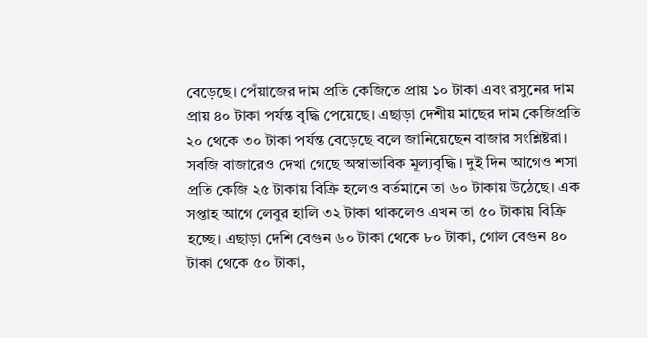বেড়েছে। পেঁয়াজের দাম প্রতি কেজিতে প্রায় ১০ টাকা এবং রসুনের দাম প্রায় ৪০ টাকা পর্যন্ত বৃদ্ধি পেয়েছে। এছাড়া দেশীয় মাছের দাম কেজিপ্রতি ২০ থেকে ৩০ টাকা পর্যন্ত বেড়েছে বলে জানিয়েছেন বাজার সংশ্লিষ্টরা।
সবজি বাজারেও দেখা গেছে অস্বাভাবিক মূল্যবৃদ্ধি। দুই দিন আগেও শসা প্রতি কেজি ২৫ টাকায় বিক্রি হলেও বর্তমানে তা ৬০ টাকায় উঠেছে। এক সপ্তাহ আগে লেবুর হালি ৩২ টাকা থাকলেও এখন তা ৫০ টাকায় বিক্রি হচ্ছে। এছাড়া দেশি বেগুন ৬০ টাকা থেকে ৮০ টাকা, গোল বেগুন ৪০ টাকা থেকে ৫০ টাকা,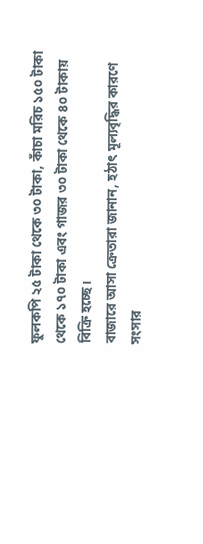ফুলকপি ২৫ টাকা থেকে ৩০ টাকা, কাঁচা মরিচ ১৫০ টাকা থেকে ১৭০ টাকা এবং গাজর ৩০ টাকা থেকে ৪০ টাকায় বিক্রি হচ্ছে।
বাজারে আসা ক্রেতারা জানান, হঠাৎ মূল্যবৃদ্ধির কারণে সংসার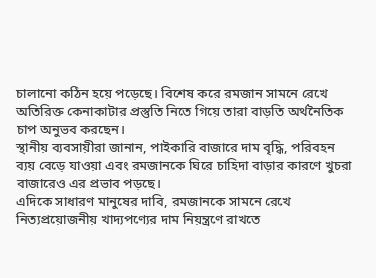চালানো কঠিন হয়ে পড়েছে। বিশেষ করে রমজান সামনে রেখে অতিরিক্ত কেনাকাটার প্রস্তুতি নিতে গিয়ে তারা বাড়তি অর্থনৈতিক চাপ অনুভব করছেন।
স্থানীয় ব্যবসায়ীরা জানান, পাইকারি বাজারে দাম বৃদ্ধি, পরিবহন ব্যয় বেড়ে যাওয়া এবং রমজানকে ঘিরে চাহিদা বাড়ার কারণে খুচরা বাজারেও এর প্রভাব পড়ছে।
এদিকে সাধারণ মানুষের দাবি, রমজানকে সামনে রেখে নিত্যপ্রয়োজনীয় খাদ্যপণ্যের দাম নিয়ন্ত্রণে রাখতে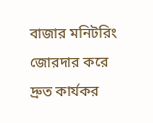বাজার মনিটরিং জোরদার করে দ্রুত কার্যকর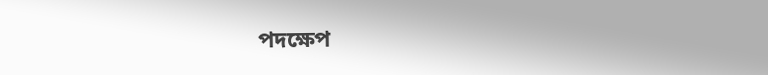পদক্ষেপ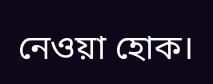নেওয়া হোক।